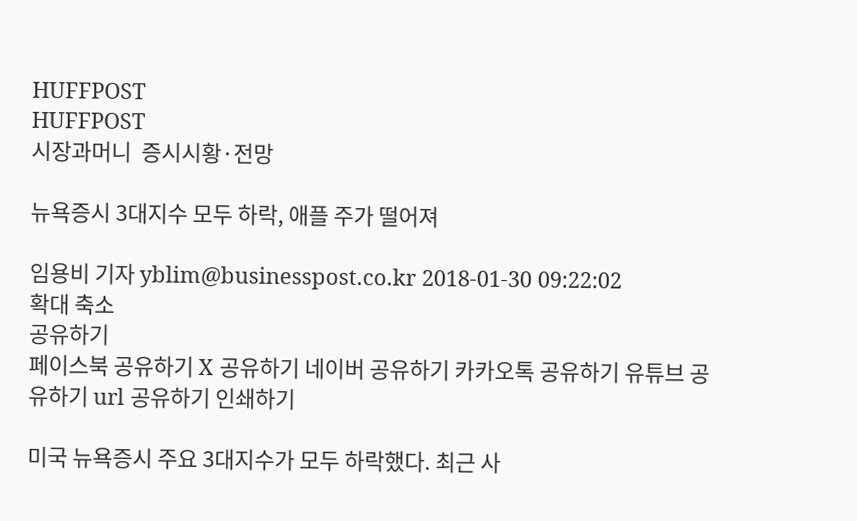HUFFPOST
HUFFPOST
시장과머니  증시시황·전망

뉴욕증시 3대지수 모두 하락, 애플 주가 떨어져

임용비 기자 yblim@businesspost.co.kr 2018-01-30 09:22:02
확대 축소
공유하기
페이스북 공유하기 X 공유하기 네이버 공유하기 카카오톡 공유하기 유튜브 공유하기 url 공유하기 인쇄하기

미국 뉴욕증시 주요 3대지수가 모두 하락했다. 최근 사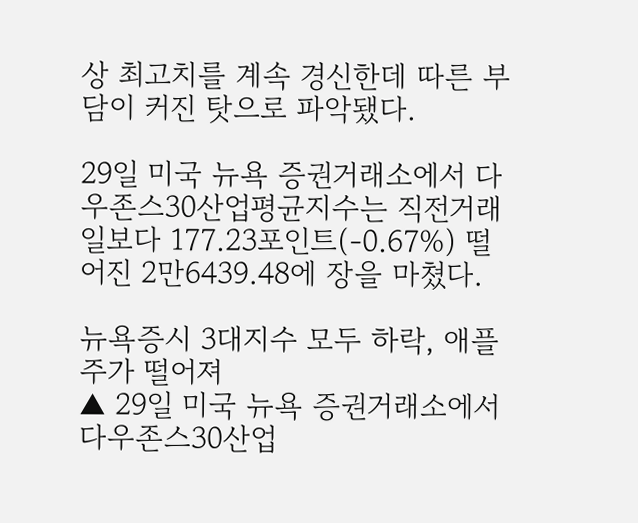상 최고치를 계속 경신한데 따른 부담이 커진 탓으로 파악됐다.

29일 미국 뉴욕 증권거래소에서 다우존스30산업평균지수는 직전거래일보다 177.23포인트(-0.67%) 떨어진 2만6439.48에 장을 마쳤다.

뉴욕증시 3대지수 모두 하락, 애플 주가 떨어져
▲ 29일 미국 뉴욕 증권거래소에서 다우존스30산업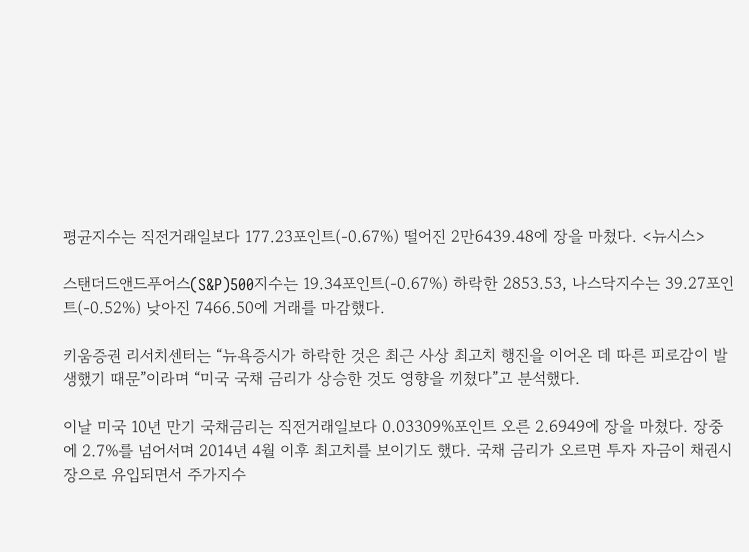평균지수는 직전거래일보다 177.23포인트(-0.67%) 떨어진 2만6439.48에 장을 마쳤다. <뉴시스>

스탠더드앤드푸어스(S&P)500지수는 19.34포인트(-0.67%) 하락한 2853.53, 나스닥지수는 39.27포인트(-0.52%) 낮아진 7466.50에 거래를 마감했다.

키움증권 리서치센터는 “뉴욕증시가 하락한 것은 최근 사상 최고치 행진을 이어온 데 따른 피로감이 발생했기 때문”이라며 “미국 국채 금리가 상승한 것도 영향을 끼쳤다”고 분석했다.

이날 미국 10년 만기 국채금리는 직전거래일보다 0.03309%포인트 오른 2.6949에 장을 마쳤다. 장중에 2.7%를 넘어서며 2014년 4월 이후 최고치를 보이기도 했다. 국채 금리가 오르면 투자 자금이 채권시장으로 유입되면서 주가지수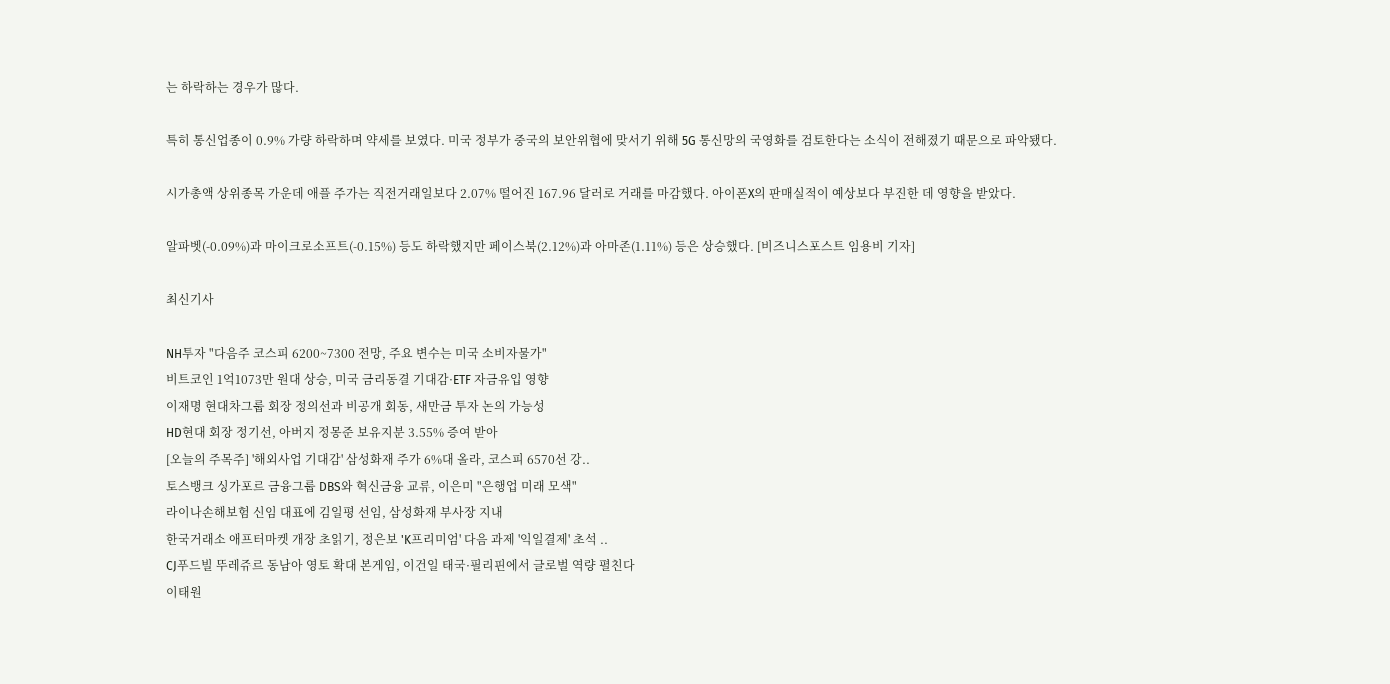는 하락하는 경우가 많다.

특히 통신업종이 0.9% 가량 하락하며 약세를 보였다. 미국 정부가 중국의 보안위협에 맞서기 위해 5G 통신망의 국영화를 검토한다는 소식이 전해졌기 때문으로 파악됐다.

시가총액 상위종목 가운데 애플 주가는 직전거래일보다 2.07% 떨어진 167.96 달러로 거래를 마감했다. 아이폰X의 판매실적이 예상보다 부진한 데 영향을 받았다.

알파벳(-0.09%)과 마이크로소프트(-0.15%) 등도 하락했지만 페이스북(2.12%)과 아마존(1.11%) 등은 상승했다. [비즈니스포스트 임용비 기자]

최신기사

NH투자 "다음주 코스피 6200~7300 전망, 주요 변수는 미국 소비자물가"
비트코인 1억1073만 원대 상승, 미국 금리동결 기대감·ETF 자금유입 영향
이재명 현대차그룹 회장 정의선과 비공개 회동, 새만금 투자 논의 가능성
HD현대 회장 정기선, 아버지 정몽준 보유지분 3.55% 증여 받아
[오늘의 주목주] '해외사업 기대감' 삼성화재 주가 6%대 올라, 코스피 6570선 강..
토스뱅크 싱가포르 금융그룹 DBS와 혁신금융 교류, 이은미 "은행업 미래 모색"
라이나손해보험 신임 대표에 김일평 선임, 삼성화재 부사장 지내
한국거래소 애프터마켓 개장 초읽기, 정은보 'K프리미엄' 다음 과제 '익일결제' 초석 ..
CJ푸드빌 뚜레쥬르 동남아 영토 확대 본게임, 이건일 태국·필리핀에서 글로벌 역량 펼친다
이태원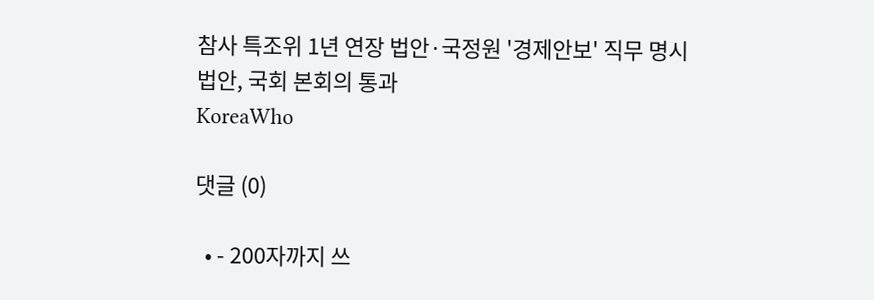참사 특조위 1년 연장 법안·국정원 '경제안보' 직무 명시 법안, 국회 본회의 통과
KoreaWho

댓글 (0)

  • - 200자까지 쓰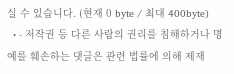실 수 있습니다. (현재 0 byte / 최대 400byte)
  • - 저작권 등 다른 사람의 권리를 침해하거나 명예를 훼손하는 댓글은 관련 법률에 의해 제재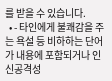를 받을 수 있습니다.
  • - 타인에게 불쾌감을 주는 욕설 등 비하하는 단어가 내용에 포함되거나 인신공격성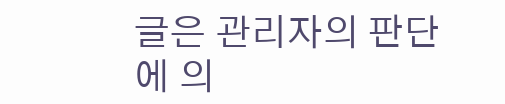글은 관리자의 판단에 의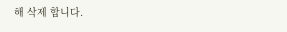해 삭제 합니다.